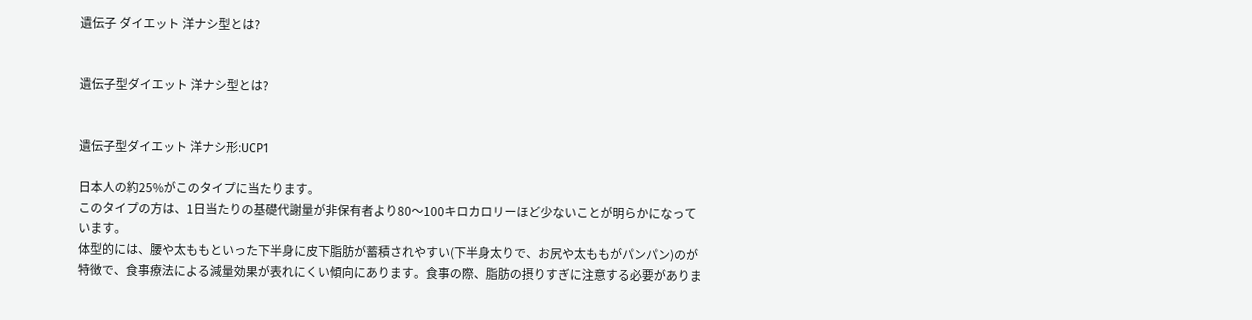遺伝子 ダイエット 洋ナシ型とは?


遺伝子型ダイエット 洋ナシ型とは?


遺伝子型ダイエット 洋ナシ形:UCP1

日本人の約25%がこのタイプに当たります。
このタイプの方は、1日当たりの基礎代謝量が非保有者より80〜100キロカロリーほど少ないことが明らかになっています。
体型的には、腰や太ももといった下半身に皮下脂肪が蓄積されやすい(下半身太りで、お尻や太ももがパンパン)のが特徴で、食事療法による減量効果が表れにくい傾向にあります。食事の際、脂肪の摂りすぎに注意する必要がありま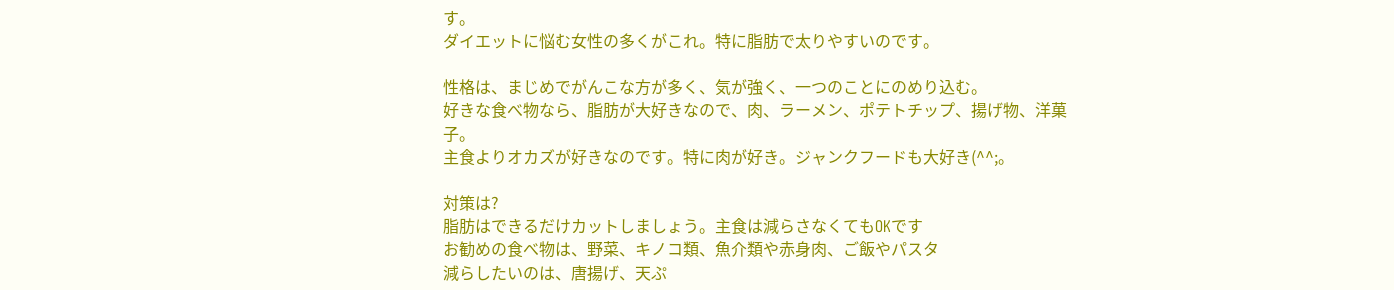す。
ダイエットに悩む女性の多くがこれ。特に脂肪で太りやすいのです。

性格は、まじめでがんこな方が多く、気が強く、一つのことにのめり込む。
好きな食べ物なら、脂肪が大好きなので、肉、ラーメン、ポテトチップ、揚げ物、洋菓子。
主食よりオカズが好きなのです。特に肉が好き。ジャンクフードも大好き(^^;。

対策は?
脂肪はできるだけカットしましょう。主食は減らさなくてもOKです
お勧めの食べ物は、野菜、キノコ類、魚介類や赤身肉、ご飯やパスタ
減らしたいのは、唐揚げ、天ぷ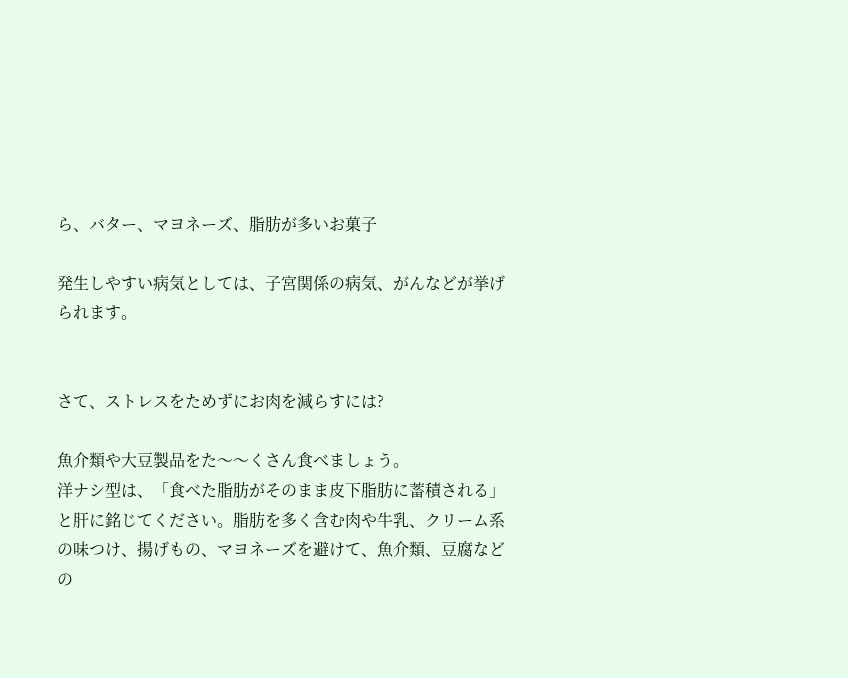ら、バター、マヨネーズ、脂肪が多いお菓子

発生しやすい病気としては、子宮関係の病気、がんなどが挙げられます。


さて、ストレスをためずにお肉を減らすには?

魚介類や大豆製品をた〜〜くさん食べましょう。
洋ナシ型は、「食べた脂肪がそのまま皮下脂肪に蓄積される」と肝に銘じてください。脂肪を多く含む肉や牛乳、クリーム系の味つけ、揚げもの、マヨネーズを避けて、魚介類、豆腐などの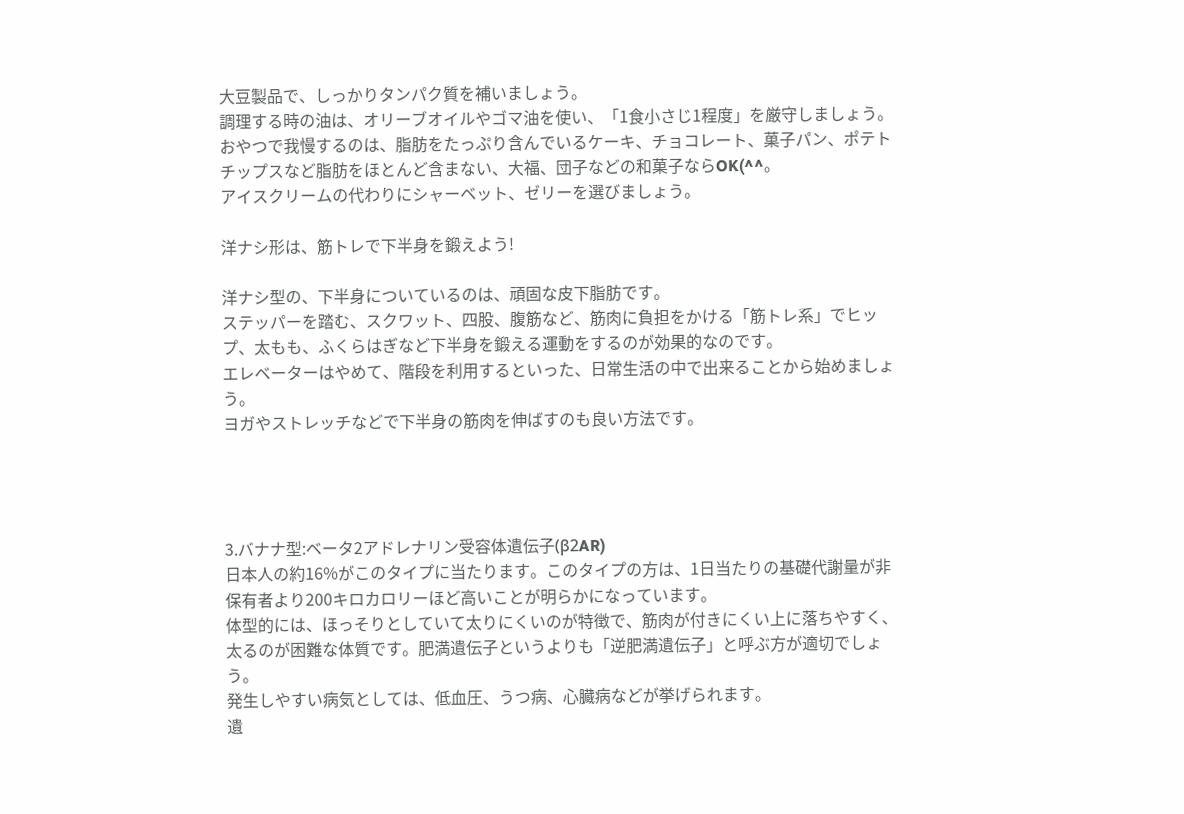大豆製品で、しっかりタンパク質を補いましょう。
調理する時の油は、オリーブオイルやゴマ油を使い、「1食小さじ1程度」を厳守しましょう。
おやつで我慢するのは、脂肪をたっぷり含んでいるケーキ、チョコレート、菓子パン、ポテトチップスなど脂肪をほとんど含まない、大福、団子などの和菓子ならOK(^^。
アイスクリームの代わりにシャーベット、ゼリーを選びましょう。

洋ナシ形は、筋トレで下半身を鍛えよう!

洋ナシ型の、下半身についているのは、頑固な皮下脂肪です。
ステッパーを踏む、スクワット、四股、腹筋など、筋肉に負担をかける「筋トレ系」でヒップ、太もも、ふくらはぎなど下半身を鍛える運動をするのが効果的なのです。
エレベーターはやめて、階段を利用するといった、日常生活の中で出来ることから始めましょう。
ヨガやストレッチなどで下半身の筋肉を伸ばすのも良い方法です。




3.バナナ型:ベータ2アドレナリン受容体遺伝子(β2AR)
日本人の約16%がこのタイプに当たります。このタイプの方は、1日当たりの基礎代謝量が非保有者より200キロカロリーほど高いことが明らかになっています。
体型的には、ほっそりとしていて太りにくいのが特徴で、筋肉が付きにくい上に落ちやすく、太るのが困難な体質です。肥満遺伝子というよりも「逆肥満遺伝子」と呼ぶ方が適切でしょう。
発生しやすい病気としては、低血圧、うつ病、心臓病などが挙げられます。
遺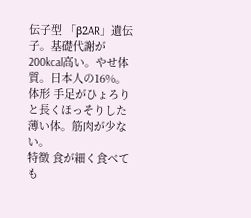伝子型 「β2AR」遺伝子。基礎代謝が200kcal高い。やせ体質。日本人の16%。
体形 手足がひょろりと長くほっそりした薄い体。筋肉が少ない。
特徴 食が細く食べても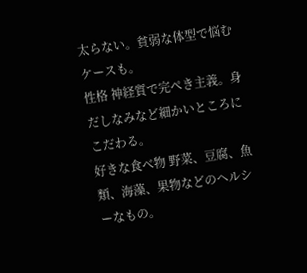太らない。貧弱な体型で悩むケースも。
性格 神経質で完ぺき主義。身だしなみなど細かいところにこだわる。
好きな食べ物 野菜、豆腐、魚類、海藻、果物などのヘルシーなもの。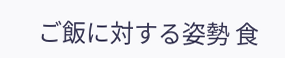ご飯に対する姿勢 食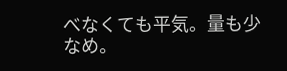べなくても平気。量も少なめ。